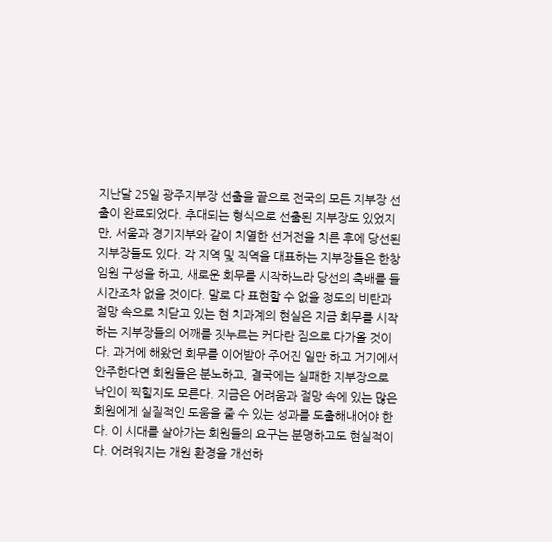지난달 25일 광주지부장 선출을 끝으로 전국의 모든 지부장 선출이 완료되었다. 추대되는 형식으로 선출된 지부장도 있었지만, 서울과 경기지부와 같이 치열한 선거전을 치른 후에 당선된 지부장들도 있다. 각 지역 및 직역을 대표하는 지부장들은 한창 임원 구성을 하고, 새로운 회무를 시작하느라 당선의 축배를 들 시간조차 없을 것이다. 말로 다 표현할 수 없을 정도의 비탄과 절망 속으로 치닫고 있는 현 치과계의 현실은 지금 회무를 시작하는 지부장들의 어깨를 짓누르는 커다란 짐으로 다가올 것이다. 과거에 해왔던 회무를 이어받아 주어진 일만 하고 거기에서 안주한다면 회원들은 분노하고, 결국에는 실패한 지부장으로 낙인이 찍힐지도 모른다. 지금은 어려움과 절망 속에 있는 많은 회원에게 실질적인 도움을 줄 수 있는 성과를 도출해내어야 한다. 이 시대를 살아가는 회원들의 요구는 분명하고도 현실적이다. 어려워지는 개원 환경을 개선하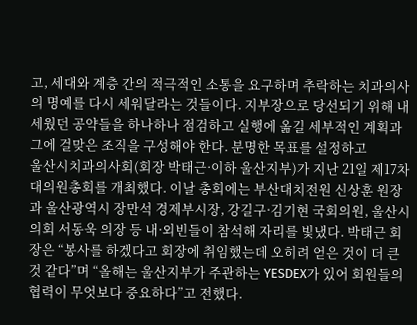고, 세대와 계층 간의 적극적인 소통을 요구하며 추락하는 치과의사의 명예를 다시 세워달라는 것들이다. 지부장으로 당선되기 위해 내세웠던 공약들을 하나하나 점검하고 실행에 옮길 세부적인 계획과 그에 걸맞은 조직을 구성해야 한다. 분명한 목표를 설정하고
울산시치과의사회(회장 박태근·이하 울산지부)가 지난 21일 제17차 대의원총회를 개최했다. 이날 총회에는 부산대치전원 신상훈 원장과 울산광역시 장만석 경제부시장, 강길구·김기현 국회의원, 울산시의회 서동욱 의장 등 내·외빈들이 참석해 자리를 빛냈다. 박태근 회장은 “봉사를 하겠다고 회장에 취임했는데 오히려 얻은 것이 더 큰 것 같다”며 “올해는 울산지부가 주관하는 YESDEX가 있어 회원들의 협력이 무엇보다 중요하다”고 전했다.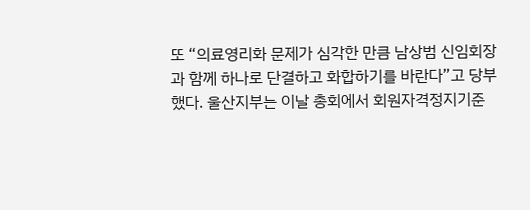또 “의료영리화 문제가 심각한 만큼 남상범 신임회장과 함께 하나로 단결하고 화합하기를 바란다”고 당부했다. 울산지부는 이날 총회에서 회원자격정지기준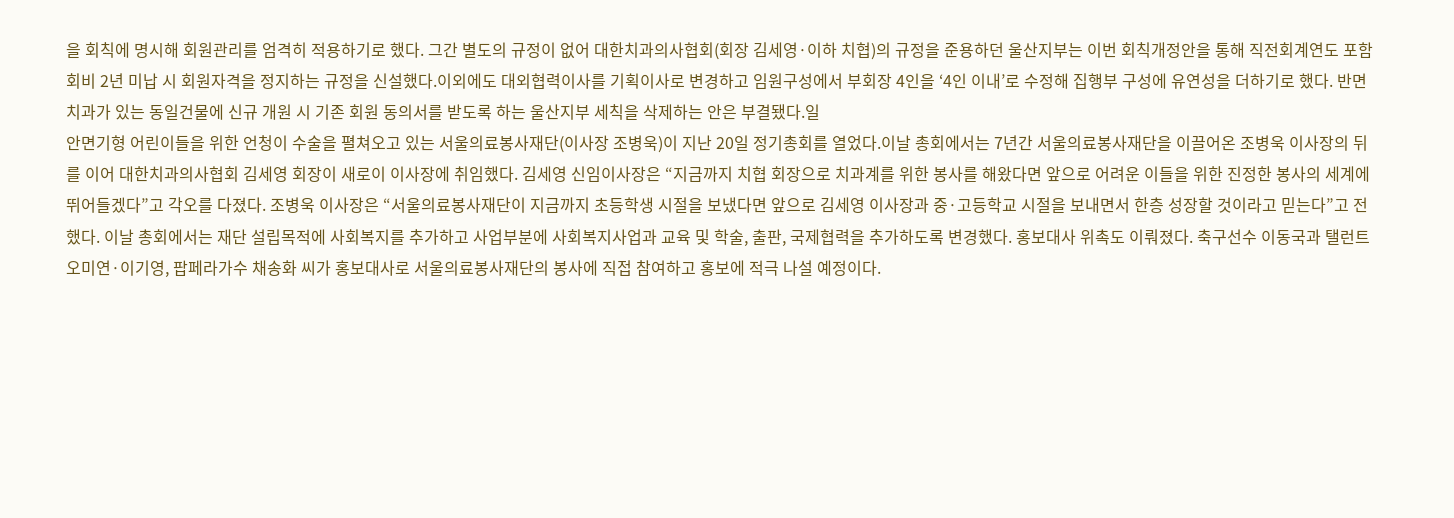을 회칙에 명시해 회원관리를 엄격히 적용하기로 했다. 그간 별도의 규정이 없어 대한치과의사협회(회장 김세영·이하 치협)의 규정을 준용하던 울산지부는 이번 회칙개정안을 통해 직전회계연도 포함 회비 2년 미납 시 회원자격을 정지하는 규정을 신설했다.이외에도 대외협력이사를 기획이사로 변경하고 임원구성에서 부회장 4인을 ‘4인 이내’로 수정해 집행부 구성에 유연성을 더하기로 했다. 반면 치과가 있는 동일건물에 신규 개원 시 기존 회원 동의서를 받도록 하는 울산지부 세칙을 삭제하는 안은 부결됐다.일
안면기형 어린이들을 위한 언청이 수술을 펼쳐오고 있는 서울의료봉사재단(이사장 조병욱)이 지난 20일 정기총회를 열었다.이날 총회에서는 7년간 서울의료봉사재단을 이끌어온 조병욱 이사장의 뒤를 이어 대한치과의사협회 김세영 회장이 새로이 이사장에 취임했다. 김세영 신임이사장은 “지금까지 치협 회장으로 치과계를 위한 봉사를 해왔다면 앞으로 어려운 이들을 위한 진정한 봉사의 세계에 뛰어들겠다”고 각오를 다졌다. 조병욱 이사장은 “서울의료봉사재단이 지금까지 초등학생 시절을 보냈다면 앞으로 김세영 이사장과 중·고등학교 시절을 보내면서 한층 성장할 것이라고 믿는다”고 전했다. 이날 총회에서는 재단 설립목적에 사회복지를 추가하고 사업부분에 사회복지사업과 교육 및 학술, 출판, 국제협력을 추가하도록 변경했다. 홍보대사 위촉도 이뤄졌다. 축구선수 이동국과 탤런트 오미연·이기영, 팝페라가수 채송화 씨가 홍보대사로 서울의료봉사재단의 봉사에 직접 참여하고 홍보에 적극 나설 예정이다.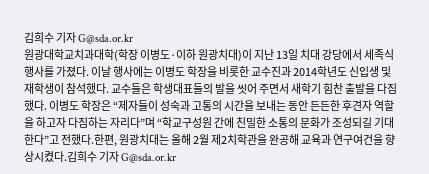김희수 기자 G@sda.or.kr
원광대학교치과대학(학장 이병도·이하 원광치대)이 지난 13일 치대 강당에서 세족식 행사를 가졌다. 이날 행사에는 이병도 학장을 비롯한 교수진과 2014학년도 신입생 및 재학생이 참석했다. 교수들은 학생대표들의 발을 씻어 주면서 새학기 힘찬 출발을 다짐했다. 이병도 학장은 “제자들이 성숙과 고통의 시간을 보내는 동안 든든한 후견자 역할을 하고자 다짐하는 자리다”며 “학교구성원 간에 친밀한 소통의 문화가 조성되길 기대한다”고 전했다.한편, 원광치대는 올해 2월 제2치학관을 완공해 교육과 연구여건을 향상시켰다.김희수 기자 G@sda.or.kr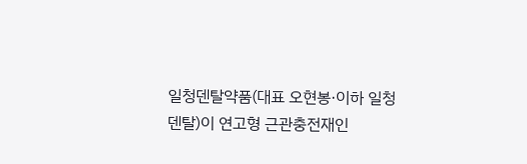일청덴탈약품(대표 오현봉·이하 일청덴탈)이 연고형 근관충전재인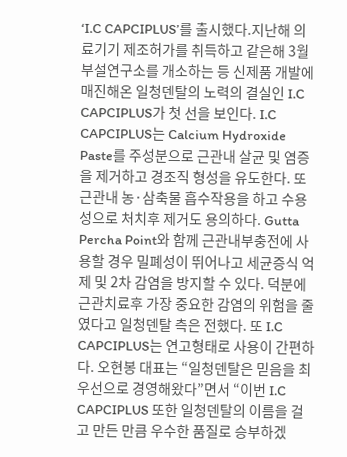‘I.C CAPCIPLUS’를 출시했다.지난해 의료기기 제조허가를 취득하고 같은해 3월 부설연구소를 개소하는 등 신제품 개발에 매진해온 일청덴탈의 노력의 결실인 I.C CAPCIPLUS가 첫 선을 보인다. I.C CAPCIPLUS는 Calcium Hydroxide Paste를 주성분으로 근관내 살균 및 염증을 제거하고 경조직 형성을 유도한다. 또 근관내 농·삼축물 흡수작용을 하고 수용성으로 처치후 제거도 용의하다. Gutta Percha Point와 함께 근관내부충전에 사용할 경우 밀폐성이 뛰어나고 세균증식 억제 및 2차 감염을 방지할 수 있다. 덕분에 근관치료후 가장 중요한 감염의 위험을 줄였다고 일청덴탈 측은 전했다. 또 I.C CAPCIPLUS는 연고형태로 사용이 간편하다. 오현봉 대표는 “일청덴탈은 믿음을 최우선으로 경영해왔다”면서 “이번 I.C CAPCIPLUS 또한 일청덴탈의 이름을 걸고 만든 만큼 우수한 품질로 승부하겠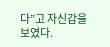다”고 자신감을 보였다.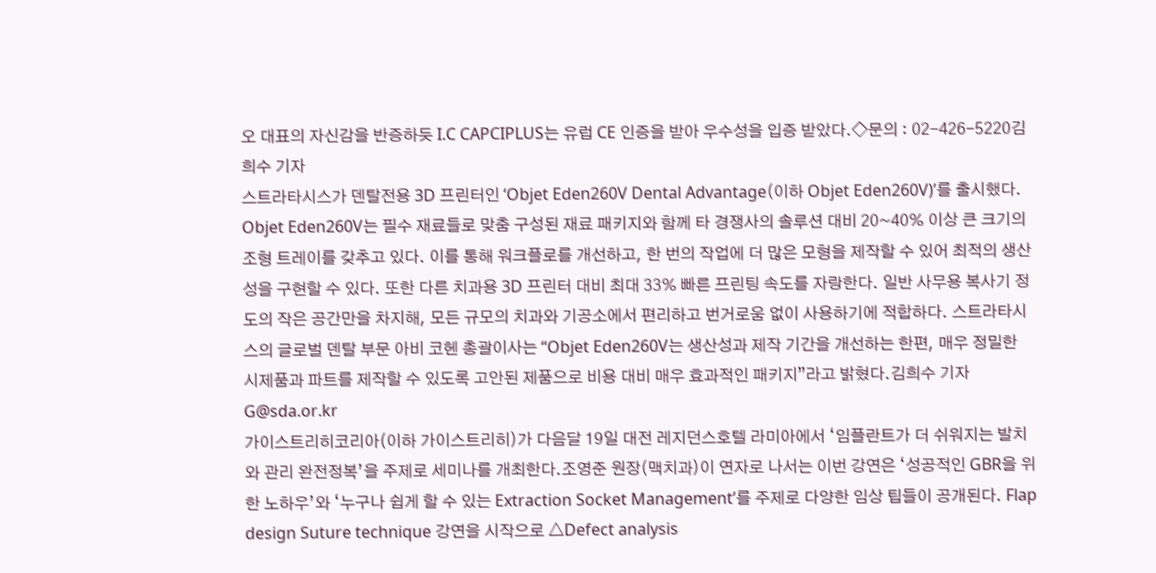오 대표의 자신감을 반증하듯 I.C CAPCIPLUS는 유럽 CE 인증을 받아 우수성을 입증 받았다.◇문의 : 02-426-5220김희수 기자
스트라타시스가 덴탈전용 3D 프린터인 ‘Objet Eden260V Dental Advantage(이하 Objet Eden260V)’를 출시했다. Objet Eden260V는 필수 재료들로 맞춤 구성된 재료 패키지와 함께 타 경쟁사의 솔루션 대비 20~40% 이상 큰 크기의 조형 트레이를 갖추고 있다. 이를 통해 워크플로를 개선하고, 한 번의 작업에 더 많은 모형을 제작할 수 있어 최적의 생산성을 구현할 수 있다. 또한 다른 치과용 3D 프린터 대비 최대 33% 빠른 프린팅 속도를 자랑한다. 일반 사무용 복사기 정도의 작은 공간만을 차지해, 모든 규모의 치과와 기공소에서 편리하고 번거로움 없이 사용하기에 적합하다. 스트라타시스의 글로벌 덴탈 부문 아비 코헨 총괄이사는 “Objet Eden260V는 생산성과 제작 기간을 개선하는 한편, 매우 정밀한 시제품과 파트를 제작할 수 있도록 고안된 제품으로 비용 대비 매우 효과적인 패키지”라고 밝혔다.김희수 기자 G@sda.or.kr
가이스트리히코리아(이하 가이스트리히)가 다음달 19일 대전 레지던스호텔 라미아에서 ‘임플란트가 더 쉬워지는 발치와 관리 완전정복’을 주제로 세미나를 개최한다.조영준 원장(맥치과)이 연자로 나서는 이번 강연은 ‘성공적인 GBR을 위한 노하우’와 ‘누구나 쉽게 할 수 있는 Extraction Socket Management’를 주제로 다양한 임상 팁들이 공개된다. Flap design Suture technique 강연을 시작으로 △Defect analysis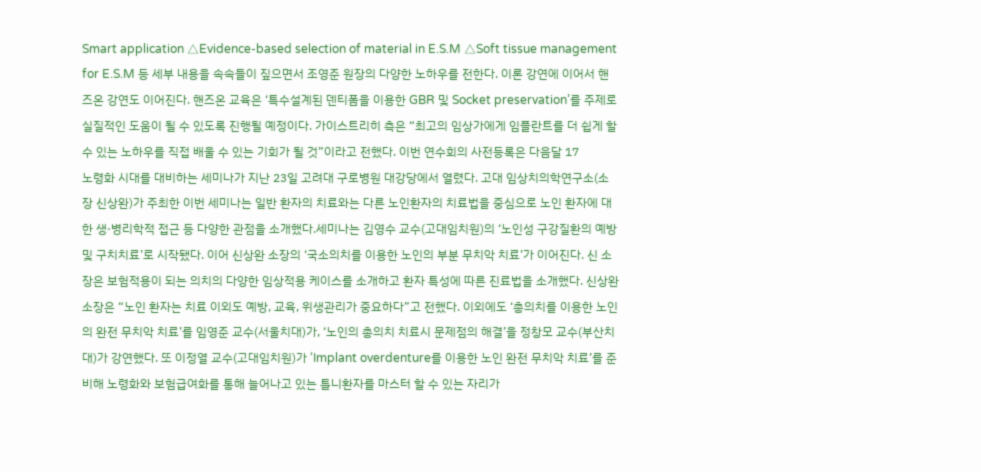Smart application △Evidence-based selection of material in E.S.M △Soft tissue management for E.S.M 등 세부 내용을 속속들이 짚으면서 조영준 원장의 다양한 노하우를 전한다. 이론 강연에 이어서 핸즈온 강연도 이어진다. 핸즈온 교육은 ‘특수설계된 덴티폼을 이용한 GBR 및 Socket preservation’를 주제로 실질적인 도움이 될 수 있도록 진행될 예정이다. 가이스트리히 측은 “최고의 임상가에게 임플란트를 더 쉽게 할 수 있는 노하우를 직접 배울 수 있는 기회가 될 것”이라고 전했다. 이번 연수회의 사전등록은 다음달 17
노령화 시대를 대비하는 세미나가 지난 23일 고려대 구로병원 대강당에서 열렸다. 고대 임상치의학연구소(소장 신상완)가 주최한 이번 세미나는 일반 환자의 치료와는 다른 노인환자의 치료법을 중심으로 노인 환자에 대한 생·병리학적 접근 등 다양한 관점을 소개했다.세미나는 김영수 교수(고대임치원)의 ‘노인성 구강질환의 예방 및 구치치료’로 시작됐다. 이어 신상완 소장의 ‘국소의치를 이용한 노인의 부분 무치악 치료’가 이어진다. 신 소장은 보험적용이 되는 의치의 다양한 임상적용 케이스를 소개하고 환자 특성에 따른 진료법을 소개했다. 신상완 소장은 “노인 환자는 치료 이외도 예방, 교육, 위생관리가 중요하다”고 전했다. 이외에도 ‘총의치를 이용한 노인의 완전 무치악 치료’를 임영준 교수(서울치대)가, ‘노인의 총의치 치료시 문제점의 해결’을 정창모 교수(부산치대)가 강연했다. 또 이정열 교수(고대임치원)가 ‘Implant overdenture를 이용한 노인 완전 무치악 치료’를 준비해 노령화와 보험급여화를 통해 늘어나고 있는 틀니환자를 마스터 할 수 있는 자리가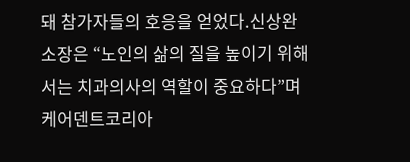돼 참가자들의 호응을 얻었다.신상완 소장은 “노인의 삶의 질을 높이기 위해서는 치과의사의 역할이 중요하다”며
케어덴트코리아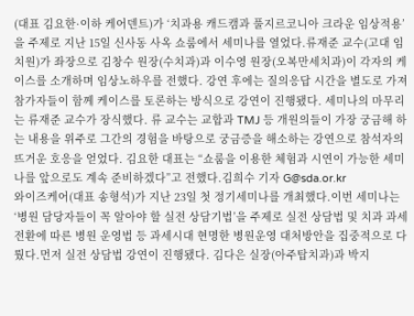(대표 김요한·이하 케어덴트)가 ‘치과용 캐드캠과 풀지르코니아 크라운 임상적용’을 주제로 지난 15일 신사동 사옥 쇼룸에서 세미나를 열었다.류재준 교수(고대 임치원)가 좌장으로 김창수 원장(수치과)과 이수영 원장(오복만세치과)이 각자의 케이스를 소개하며 임상노하우를 전했다. 강연 후에는 질의응답 시간을 별도로 가져 참가자들이 함께 케이스를 토론하는 방식으로 강연이 진행됐다. 세미나의 마무리는 류재준 교수가 장식했다. 류 교수는 교합과 TMJ 등 개원의들이 가장 궁금해 하는 내용을 위주로 그간의 경험을 바탕으로 궁금증을 해소하는 강연으로 참석자의 뜨거운 호응을 얻었다. 김요한 대표는 “쇼룸을 이용한 체험과 시연이 가능한 세미나를 앞으로도 계속 준비하겠다”고 전했다.김희수 기자 G@sda.or.kr
와이즈케어(대표 송형석)가 지난 23일 첫 정기세미나를 개최했다.이번 세미나는 ‘병원 담당자들이 꼭 알아야 할 실전 상담기법’을 주제로 실전 상담법 및 치과 과세전환에 따른 병원 운영법 등 과세시대 현명한 병원운영 대처방안을 집중적으로 다뤘다.먼저 실전 상담법 강연이 진행됐다. 김다은 실장(아주탑치과)과 박지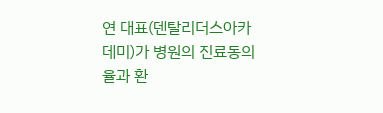연 대표(덴탈리더스아카데미)가 병원의 진료동의율과 환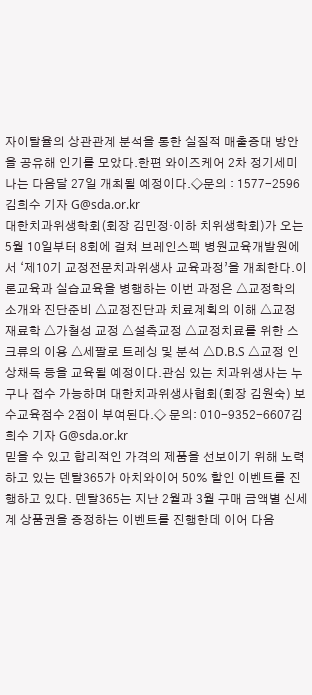자이탈율의 상관관계 분석을 통한 실질적 매출증대 방안을 공유해 인기를 모았다.한편 와이즈케어 2차 정기세미나는 다음달 27일 개최될 예정이다.◇문의 : 1577-2596 김희수 기자 G@sda.or.kr
대한치과위생학회(회장 김민정·이하 치위생학회)가 오는 5월 10일부터 8회에 걸쳐 브레인스펙 병원교육개발원에서 ‘제10기 교정전문치과위생사 교육과정’을 개최한다.이론교육과 실습교육을 병행하는 이번 과정은 △교정학의 소개와 진단준비 △교정진단과 치료계획의 이해 △교정 재료학 △가철성 교정 △설측교정 △교정치료를 위한 스크류의 이용 △세팔로 트레싱 및 분석 △D.B.S △교정 인상채득 등을 교육될 예정이다.관심 있는 치과위생사는 누구나 접수 가능하며 대한치과위생사협회(회장 김원숙) 보수교육점수 2점이 부여된다.◇ 문의: 010-9352-6607김희수 기자 G@sda.or.kr
믿을 수 있고 합리적인 가격의 제품을 선보이기 위해 노력하고 있는 덴탈365가 아치와이어 50% 할인 이벤트를 진행하고 있다. 덴탈365는 지난 2월과 3월 구매 금액별 신세계 상품권을 증정하는 이벤트를 진행한데 이어 다음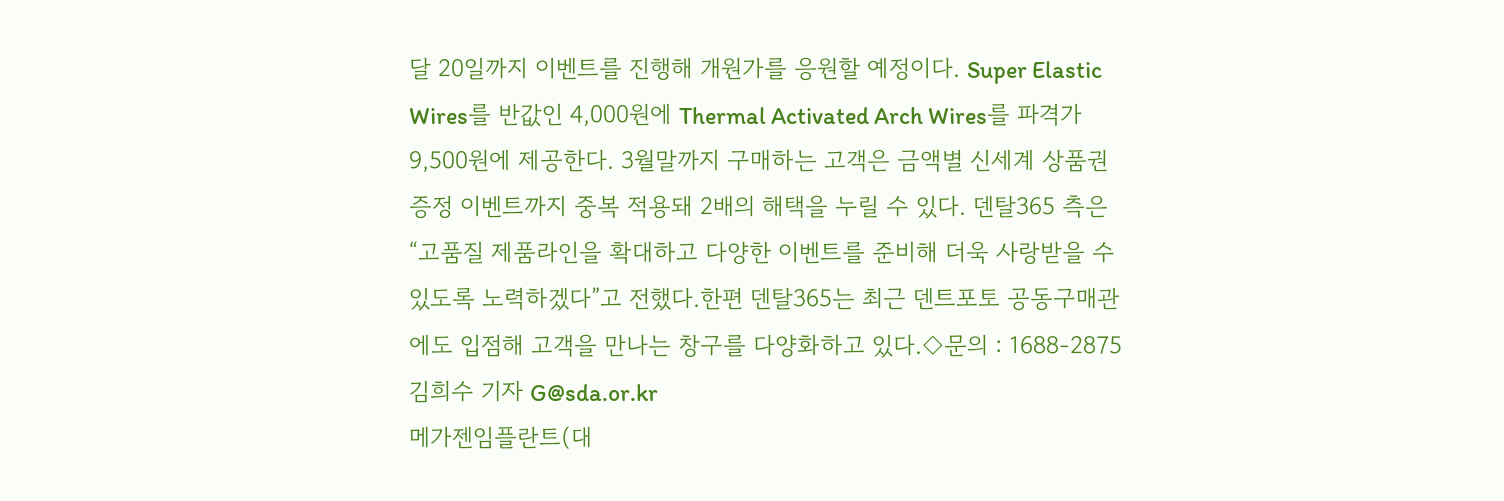달 20일까지 이벤트를 진행해 개원가를 응원할 예정이다. Super Elastic Wires를 반값인 4,000원에 Thermal Activated Arch Wires를 파격가 9,500원에 제공한다. 3월말까지 구매하는 고객은 금액별 신세계 상품권 증정 이벤트까지 중복 적용돼 2배의 해택을 누릴 수 있다. 덴탈365 측은 “고품질 제품라인을 확대하고 다양한 이벤트를 준비해 더욱 사랑받을 수 있도록 노력하겠다”고 전했다.한편 덴탈365는 최근 덴트포토 공동구매관에도 입점해 고객을 만나는 창구를 다양화하고 있다.◇문의 : 1688-2875김희수 기자 G@sda.or.kr
메가젠임플란트(대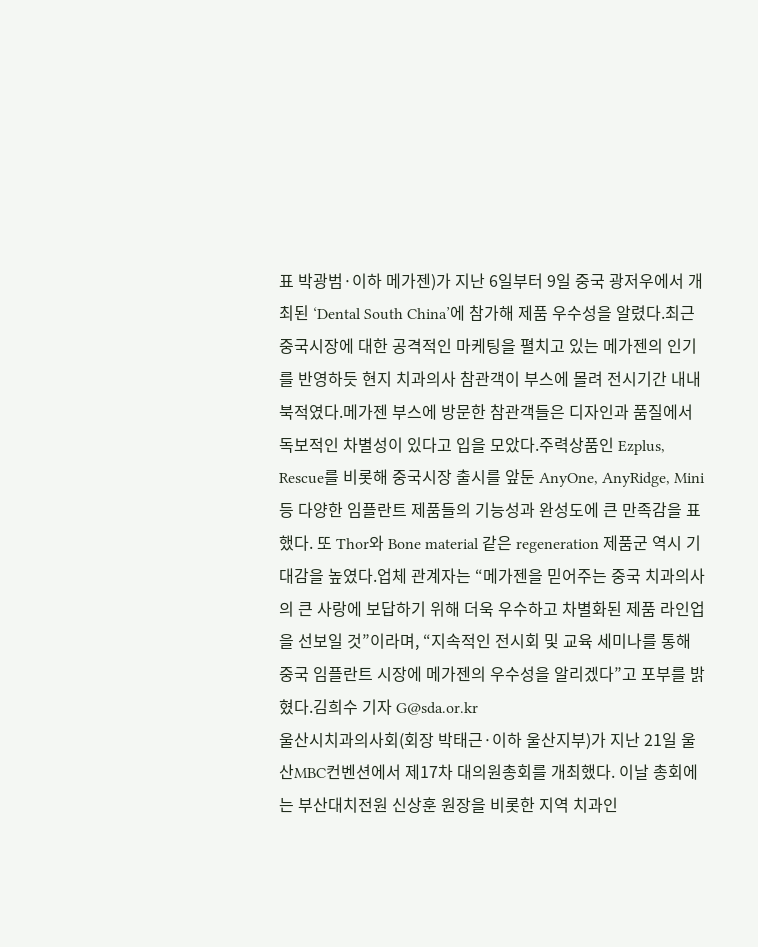표 박광범·이하 메가젠)가 지난 6일부터 9일 중국 광저우에서 개최된 ‘Dental South China’에 참가해 제품 우수성을 알렸다.최근 중국시장에 대한 공격적인 마케팅을 펼치고 있는 메가젠의 인기를 반영하듯 현지 치과의사 참관객이 부스에 몰려 전시기간 내내 북적였다.메가젠 부스에 방문한 참관객들은 디자인과 품질에서 독보적인 차별성이 있다고 입을 모았다.주력상품인 Ezplus, Rescue를 비롯해 중국시장 출시를 앞둔 AnyOne, AnyRidge, Mini 등 다양한 임플란트 제품들의 기능성과 완성도에 큰 만족감을 표했다. 또 Thor와 Bone material 같은 regeneration 제품군 역시 기대감을 높였다.업체 관계자는 “메가젠을 믿어주는 중국 치과의사의 큰 사랑에 보답하기 위해 더욱 우수하고 차별화된 제품 라인업을 선보일 것”이라며, “지속적인 전시회 및 교육 세미나를 통해 중국 임플란트 시장에 메가젠의 우수성을 알리겠다”고 포부를 밝혔다.김희수 기자 G@sda.or.kr
울산시치과의사회(회장 박태근·이하 울산지부)가 지난 21일 울산MBC컨벤션에서 제17차 대의원총회를 개최했다. 이날 총회에는 부산대치전원 신상훈 원장을 비롯한 지역 치과인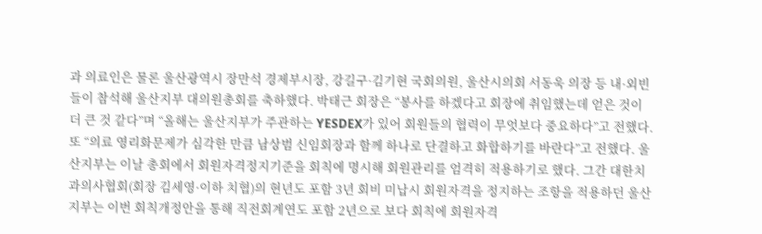과 의료인은 물론 울산광역시 장만석 경제부시장, 강길구·김기현 국회의원, 울산시의회 서동욱 의장 등 내·외빈들이 참석해 울산지부 대의원총회를 축하했다. 박태근 회장은 “봉사를 하겠다고 회장에 취임했는데 얻은 것이 더 큰 것 같다”며 “올해는 울산지부가 주관하는 YESDEX가 있어 회원들의 협력이 무엇보다 중요하다”고 전했다. 또 “의료 영리화문제가 심각한 만큼 남상범 신임회장과 함께 하나로 단결하고 화합하기를 바란다”고 전했다. 울산지부는 이날 총회에서 회원자격정지기준을 회칙에 명시해 회원관리를 엄격히 적용하기로 했다. 그간 대한치과의사협회(회장 김세영·이하 치협)의 현년도 포함 3년 회비 미납시 회원자격을 정지하는 조항을 적용하던 울산지부는 이번 회칙개정안을 통해 직전회계연도 포함 2년으로 보다 회칙에 회원자격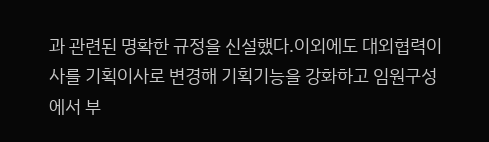과 관련된 명확한 규정을 신설했다.이외에도 대외협력이사를 기획이사로 변경해 기획기능을 강화하고 임원구성에서 부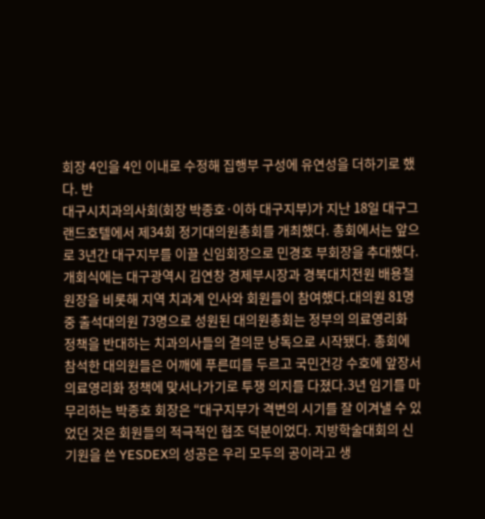회장 4인을 4인 이내로 수정해 집행부 구성에 유연성을 더하기로 했다. 반
대구시치과의사회(회장 박종호·이하 대구지부)가 지난 18일 대구그랜드호텔에서 제34회 정기대의원총회를 개최했다. 총회에서는 앞으로 3년간 대구지부를 이끌 신임회장으로 민경호 부회장을 추대했다.개회식에는 대구광역시 김연창 경제부시장과 경북대치전원 배용철 원장을 비롯해 지역 치과계 인사와 회원들이 참여했다.대의원 81명 중 출석대의원 73명으로 성원된 대의원총회는 정부의 의료영리화 정책을 반대하는 치과의사들의 결의문 낭독으로 시작됐다. 총회에 참석한 대의원들은 어깨에 푸른띠를 두르고 국민건강 수호에 앞장서 의료영리화 정책에 맞서나가기로 투쟁 의지를 다졌다.3년 임기를 마무리하는 박종호 회장은 “대구지부가 격변의 시기를 잘 이겨낼 수 있었던 것은 회원들의 적극적인 협조 덕분이었다. 지방학술대회의 신기원을 쓴 YESDEX의 성공은 우리 모두의 공이라고 생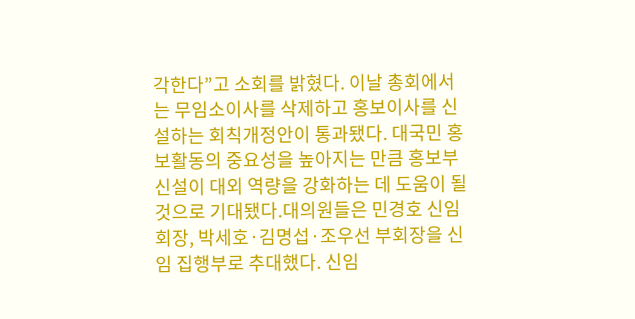각한다”고 소회를 밝혔다. 이날 총회에서는 무임소이사를 삭제하고 홍보이사를 신설하는 회칙개정안이 통과됐다. 대국민 홍보활동의 중요성을 높아지는 만큼 홍보부 신설이 대외 역량을 강화하는 데 도움이 될 것으로 기대됐다.대의원들은 민경호 신임회장, 박세호·김명섭·조우선 부회장을 신임 집행부로 추대했다. 신임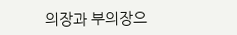의장과 부의장으